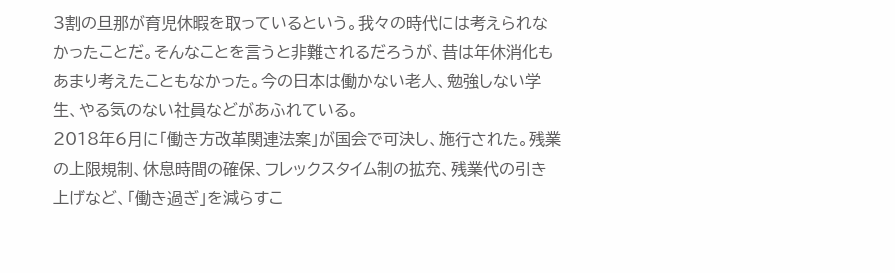3割の旦那が育児休暇を取っているという。我々の時代には考えられなかったことだ。そんなことを言うと非難されるだろうが、昔は年休消化もあまり考えたこともなかった。今の日本は働かない老人、勉強しない学生、やる気のない社員などがあふれている。
2018年6月に「働き方改革関連法案」が国会で可決し、施行された。残業の上限規制、休息時間の確保、フレックスタイム制の拡充、残業代の引き上げなど、「働き過ぎ」を減らすこ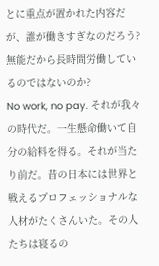とに重点が置かれた内容だが、誰が働きすぎなのだろう? 無能だから長時間労働しているのではないのか?
No work, no pay. それが我々の時代だ。一生懸命働いて自分の給料を得る。それが当たり前だ。昔の日本には世界と戦えるプロフェッショナルな人材がたくさんいた。その人たちは寝るの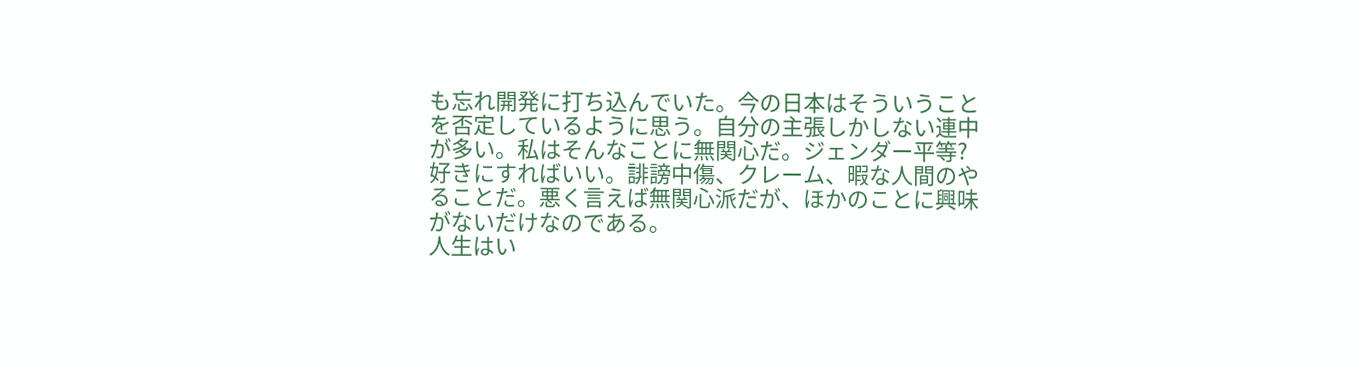も忘れ開発に打ち込んでいた。今の日本はそういうことを否定しているように思う。自分の主張しかしない連中が多い。私はそんなことに無関心だ。ジェンダー平等? 好きにすればいい。誹謗中傷、クレーム、暇な人間のやることだ。悪く言えば無関心派だが、ほかのことに興味がないだけなのである。
人生はい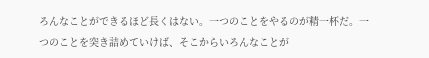ろんなことができるほど長くはない。一つのことをやるのが精一杯だ。一つのことを突き詰めていけば、そこからいろんなことが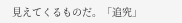見えてくるものだ。「追究」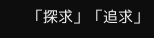「探求」「追求」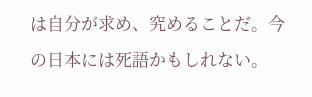は自分が求め、究めることだ。今の日本には死語かもしれない。